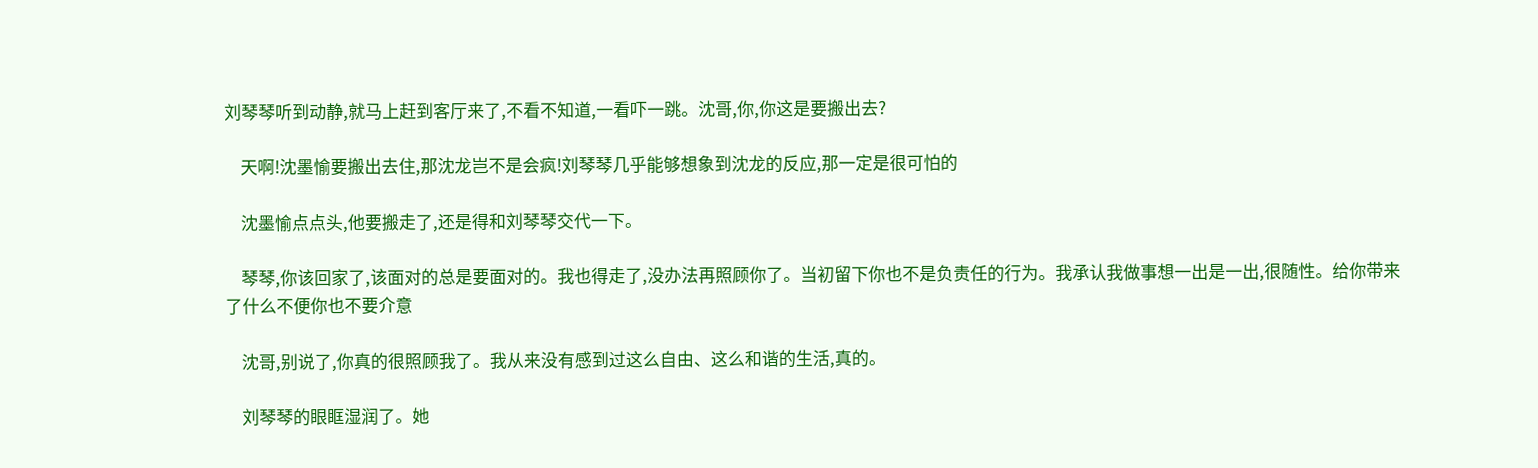刘琴琴听到动静,就马上赶到客厅来了,不看不知道,一看吓一跳。沈哥,你,你这是要搬出去?

    天啊!沈墨愉要搬出去住,那沈龙岂不是会疯!刘琴琴几乎能够想象到沈龙的反应,那一定是很可怕的

    沈墨愉点点头,他要搬走了,还是得和刘琴琴交代一下。

    琴琴,你该回家了,该面对的总是要面对的。我也得走了,没办法再照顾你了。当初留下你也不是负责任的行为。我承认我做事想一出是一出,很随性。给你带来了什么不便你也不要介意

    沈哥,别说了,你真的很照顾我了。我从来没有感到过这么自由、这么和谐的生活,真的。

    刘琴琴的眼眶湿润了。她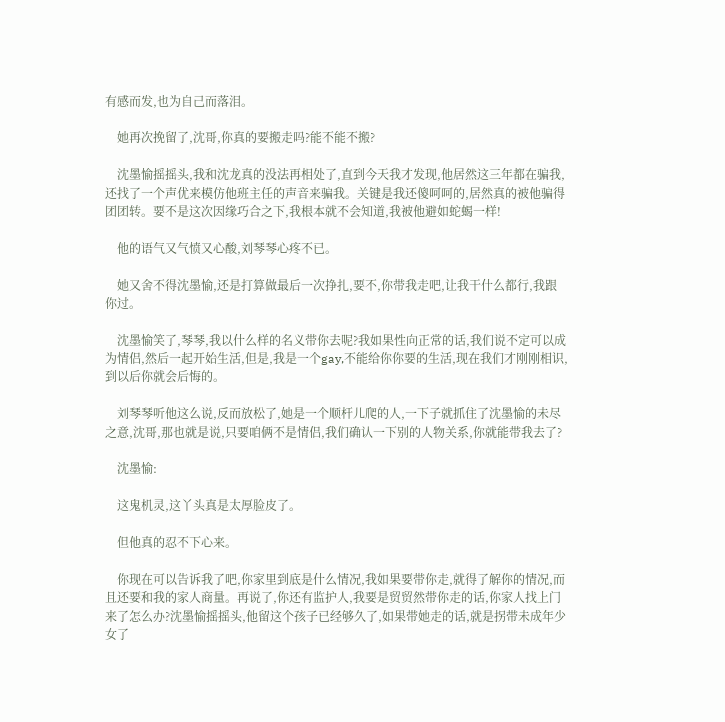有感而发,也为自己而落泪。

    她再次挽留了,沈哥,你真的要搬走吗?能不能不搬?

    沈墨愉摇摇头,我和沈龙真的没法再相处了,直到今天我才发现,他居然这三年都在骗我,还找了一个声优来模仿他班主任的声音来骗我。关键是我还傻呵呵的,居然真的被他骗得团团转。要不是这次因缘巧合之下,我根本就不会知道,我被他避如蛇蝎一样!

    他的语气又气愤又心酸,刘琴琴心疼不已。

    她又舍不得沈墨愉,还是打算做最后一次挣扎,要不,你带我走吧,让我干什么都行,我跟你过。

    沈墨愉笑了,琴琴,我以什么样的名义带你去呢?我如果性向正常的话,我们说不定可以成为情侣,然后一起开始生活,但是,我是一个gay,不能给你你要的生活,现在我们才刚刚相识,到以后你就会后悔的。

    刘琴琴听他这么说,反而放松了,她是一个顺杆儿爬的人,一下子就抓住了沈墨愉的未尽之意,沈哥,那也就是说,只要咱俩不是情侣,我们确认一下别的人物关系,你就能带我去了?

    沈墨愉:

    这鬼机灵,这丫头真是太厚脸皮了。

    但他真的忍不下心来。

    你现在可以告诉我了吧,你家里到底是什么情况,我如果要带你走,就得了解你的情况,而且还要和我的家人商量。再说了,你还有监护人,我要是贸贸然带你走的话,你家人找上门来了怎么办?沈墨愉摇摇头,他留这个孩子已经够久了,如果带她走的话,就是拐带未成年少女了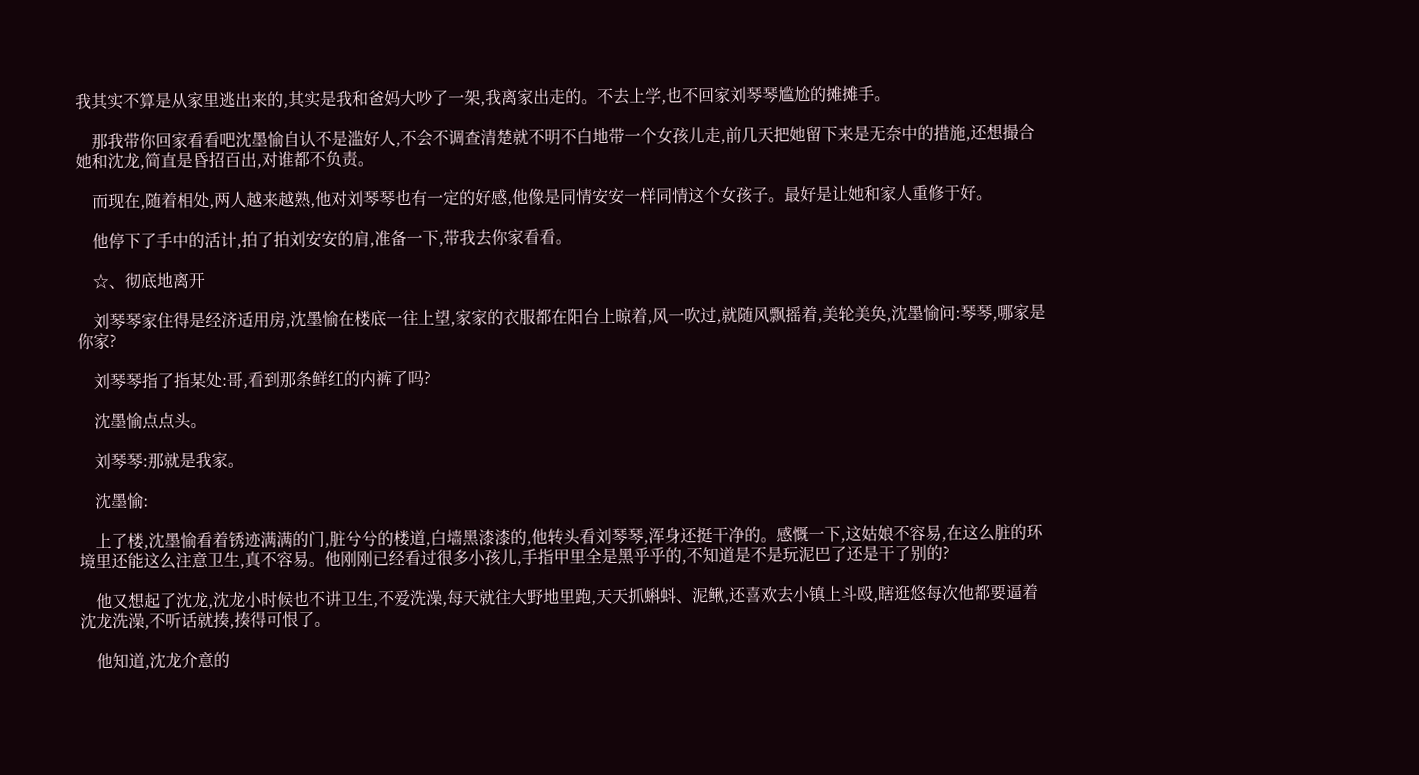我其实不算是从家里逃出来的,其实是我和爸妈大吵了一架,我离家出走的。不去上学,也不回家刘琴琴尴尬的摊摊手。

    那我带你回家看看吧沈墨愉自认不是滥好人,不会不调查清楚就不明不白地带一个女孩儿走,前几天把她留下来是无奈中的措施,还想撮合她和沈龙,简直是昏招百出,对谁都不负责。

    而现在,随着相处,两人越来越熟,他对刘琴琴也有一定的好感,他像是同情安安一样同情这个女孩子。最好是让她和家人重修于好。

    他停下了手中的活计,拍了拍刘安安的肩,准备一下,带我去你家看看。

    ☆、彻底地离开

    刘琴琴家住得是经济适用房,沈墨愉在楼底一往上望,家家的衣服都在阳台上晾着,风一吹过,就随风飘摇着,美轮美奂,沈墨愉问:琴琴,哪家是你家?

    刘琴琴指了指某处:哥,看到那条鲜红的内裤了吗?

    沈墨愉点点头。

    刘琴琴:那就是我家。

    沈墨愉:

    上了楼,沈墨愉看着锈迹满满的门,脏兮兮的楼道,白墙黑漆漆的,他转头看刘琴琴,浑身还挺干净的。感慨一下,这姑娘不容易,在这么脏的环境里还能这么注意卫生,真不容易。他刚刚已经看过很多小孩儿,手指甲里全是黑乎乎的,不知道是不是玩泥巴了还是干了别的?

    他又想起了沈龙,沈龙小时候也不讲卫生,不爱洗澡,每天就往大野地里跑,天天抓蝌蚪、泥鳅,还喜欢去小镇上斗殴,瞎逛悠每次他都要逼着沈龙洗澡,不听话就揍,揍得可恨了。

    他知道,沈龙介意的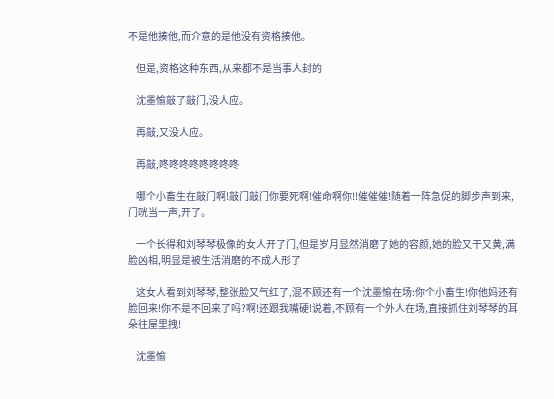不是他揍他,而介意的是他没有资格揍他。

    但是,资格这种东西,从来都不是当事人封的

    沈墨愉敲了敲门,没人应。

    再敲,又没人应。

    再敲,咚咚咚咚咚咚咚咚

    哪个小畜生在敲门啊!敲门敲门你要死啊!催命啊你!!催催催!随着一阵急促的脚步声到来,门咣当一声,开了。

    一个长得和刘琴琴极像的女人开了门,但是岁月显然消磨了她的容颜,她的脸又干又黄,满脸凶相,明显是被生活消磨的不成人形了

    这女人看到刘琴琴,整张脸又气红了,混不顾还有一个沈墨愉在场:你个小畜生!你他妈还有脸回来!你不是不回来了吗?啊!还跟我嘴硬!说着,不顾有一个外人在场,直接抓住刘琴琴的耳朵往屋里拽!

    沈墨愉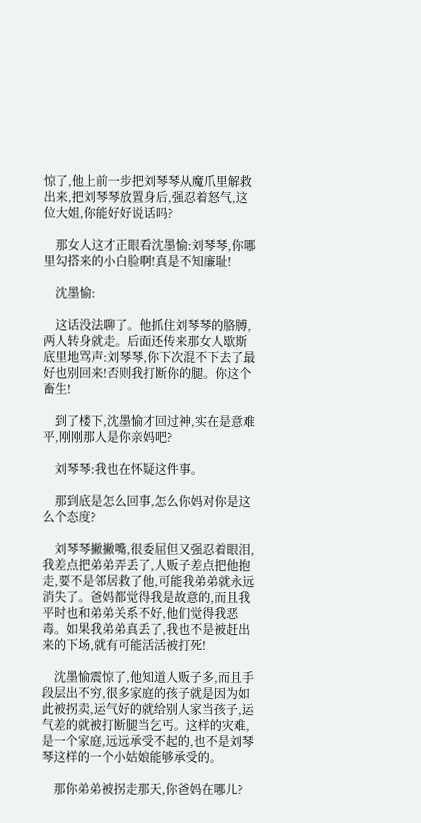惊了,他上前一步把刘琴琴从魔爪里解救出来,把刘琴琴放置身后,强忍着怒气,这位大姐,你能好好说话吗?

    那女人这才正眼看沈墨愉:刘琴琴,你哪里勾搭来的小白脸啊!真是不知廉耻!

    沈墨愉:

    这话没法聊了。他抓住刘琴琴的胳膊,两人转身就走。后面还传来那女人歇斯底里地骂声:刘琴琴,你下次混不下去了最好也别回来!否则我打断你的腿。你这个畜生!

    到了楼下,沈墨愉才回过神,实在是意难平,刚刚那人是你亲妈吧?

    刘琴琴:我也在怀疑这件事。

    那到底是怎么回事,怎么你妈对你是这么个态度?

    刘琴琴撇撇嘴,很委屈但又强忍着眼泪,我差点把弟弟弄丢了,人贩子差点把他抱走,要不是邻居救了他,可能我弟弟就永远消失了。爸妈都觉得我是故意的,而且我平时也和弟弟关系不好,他们觉得我恶毒。如果我弟弟真丢了,我也不是被赶出来的下场,就有可能活活被打死!

    沈墨愉震惊了,他知道人贩子多,而且手段层出不穷,很多家庭的孩子就是因为如此被拐卖,运气好的就给别人家当孩子,运气差的就被打断腿当乞丐。这样的灾难,是一个家庭,远远承受不起的,也不是刘琴琴这样的一个小姑娘能够承受的。

    那你弟弟被拐走那天,你爸妈在哪儿?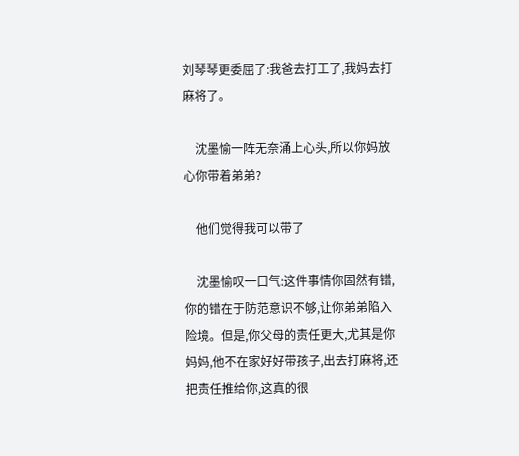刘琴琴更委屈了:我爸去打工了,我妈去打麻将了。

    沈墨愉一阵无奈涌上心头,所以你妈放心你带着弟弟?

    他们觉得我可以带了

    沈墨愉叹一口气:这件事情你固然有错,你的错在于防范意识不够,让你弟弟陷入险境。但是,你父母的责任更大,尤其是你妈妈,他不在家好好带孩子,出去打麻将,还把责任推给你,这真的很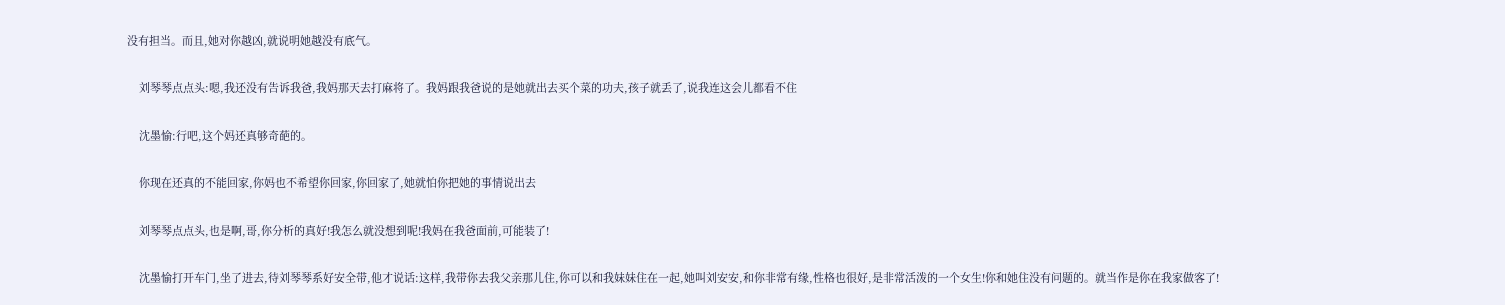没有担当。而且,她对你越凶,就说明她越没有底气。

    刘琴琴点点头:嗯,我还没有告诉我爸,我妈那天去打麻将了。我妈跟我爸说的是她就出去买个菜的功夫,孩子就丢了,说我连这会儿都看不住

    沈墨愉:行吧,这个妈还真够奇葩的。

    你现在还真的不能回家,你妈也不希望你回家,你回家了,她就怕你把她的事情说出去

    刘琴琴点点头,也是啊,哥,你分析的真好!我怎么就没想到呢!我妈在我爸面前,可能装了!

    沈墨愉打开车门,坐了进去,待刘琴琴系好安全带,他才说话:这样,我带你去我父亲那儿住,你可以和我妹妹住在一起,她叫刘安安,和你非常有缘,性格也很好,是非常活泼的一个女生!你和她住没有问题的。就当作是你在我家做客了!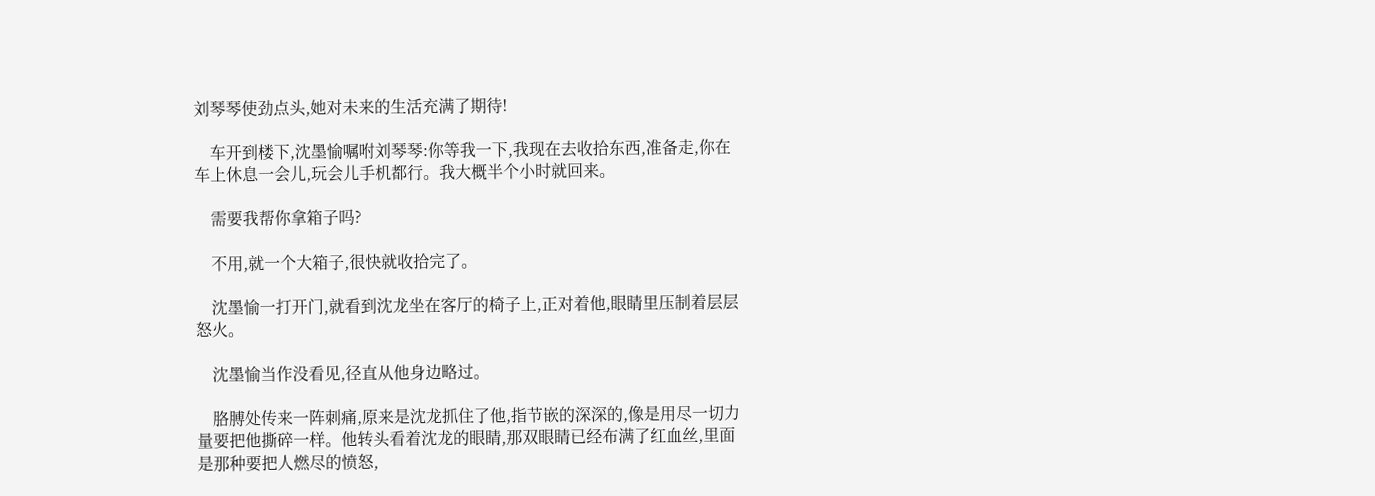刘琴琴使劲点头,她对未来的生活充满了期待!

    车开到楼下,沈墨愉嘱咐刘琴琴:你等我一下,我现在去收拾东西,准备走,你在车上休息一会儿,玩会儿手机都行。我大概半个小时就回来。

    需要我帮你拿箱子吗?

    不用,就一个大箱子,很快就收拾完了。

    沈墨愉一打开门,就看到沈龙坐在客厅的椅子上,正对着他,眼睛里压制着层层怒火。

    沈墨愉当作没看见,径直从他身边略过。

    胳膊处传来一阵刺痛,原来是沈龙抓住了他,指节嵌的深深的,像是用尽一切力量要把他撕碎一样。他转头看着沈龙的眼睛,那双眼睛已经布满了红血丝,里面是那种要把人燃尽的愤怒,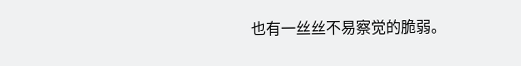也有一丝丝不易察觉的脆弱。